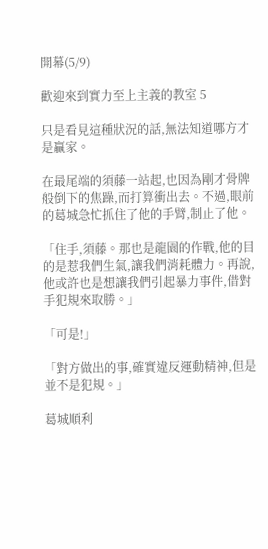開幕(5/9)

歡迎來到實力至上主義的教室 5

只是看見這種狀況的話,無法知道哪方才是贏家。

在最尾端的須藤一站起,也因為剛才骨牌般倒下的焦躁,而打算衝出去。不過,眼前的葛城急忙抓住了他的手臂,制止了他。

「住手,須藤。那也是龍園的作戰,他的目的是惹我們生氣,讓我們消耗體力。再說,他或許也是想讓我們引起暴力事件,借對手犯規來取勝。」

「可是!」

「對方做出的事,確實違反運動精神,但是並不是犯規。」

葛城順利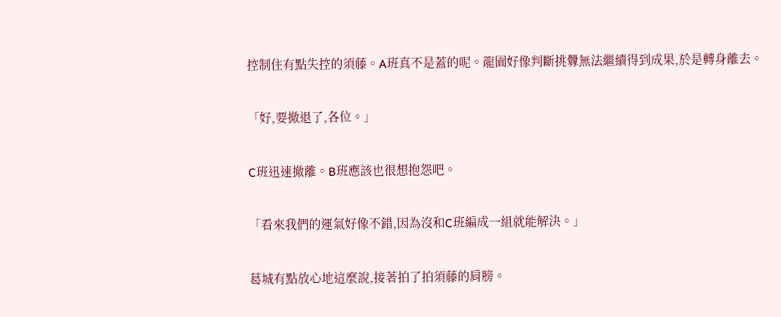控制住有點失控的須藤。A班真不是蓋的呢。龍園好像判斷挑釁無法繼續得到成果,於是轉身離去。

「好,要撤退了,各位。」

C班迅速撤離。B班應該也很想抱怨吧。

「看來我們的運氣好像不錯,因為沒和C班編成一組就能解決。」

葛城有點放心地這麼說,接著拍了拍須藤的肩膀。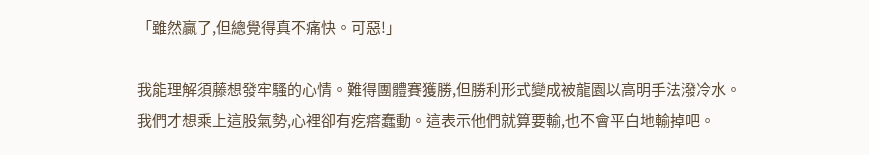「雖然贏了,但總覺得真不痛快。可惡!」

我能理解須藤想發牢騷的心情。難得團體賽獲勝,但勝利形式變成被龍園以高明手法潑冷水。我們才想乘上這股氣勢,心裡卻有疙瘩蠢動。這表示他們就算要輸,也不會平白地輸掉吧。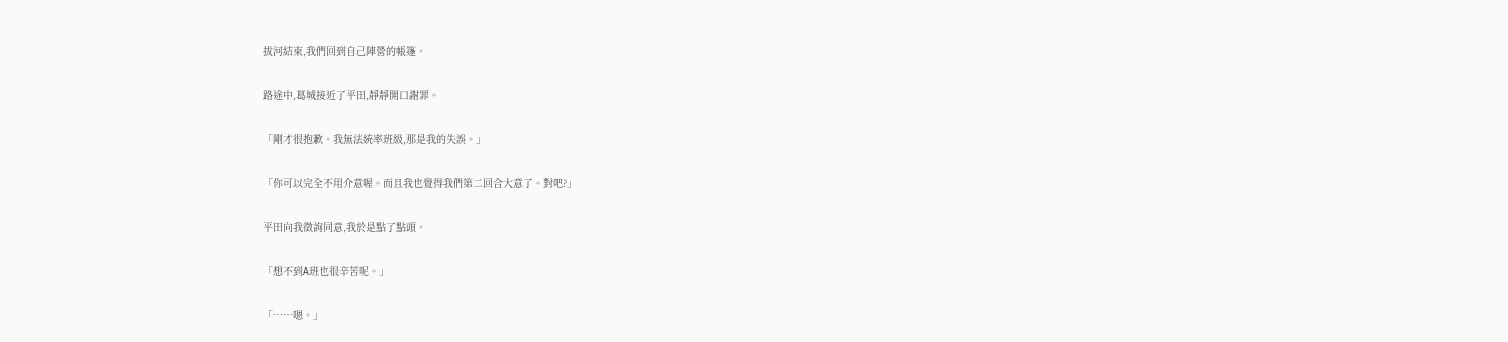拔河結束,我們回到自己陣營的帳篷。

路途中,葛城接近了平田,靜靜開口謝罪。

「剛才很抱歉。我無法統率班級,那是我的失誤。」

「你可以完全不用介意喔。而且我也覺得我們第二回合大意了。對吧?」

平田向我徵詢同意,我於是點了點頭。

「想不到A班也很辛苦呢。」

「……嗯。」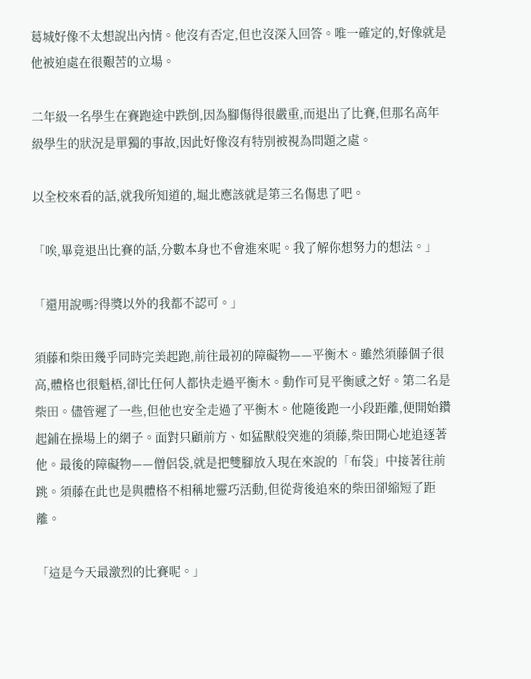葛城好像不太想說出內情。他沒有否定,但也沒深入回答。唯一確定的,好像就是他被迫處在很艱苦的立場。

二年級一名學生在賽跑途中跌倒,因為腳傷得很嚴重,而退出了比賽,但那名高年級學生的狀況是單獨的事故,因此好像沒有特別被視為問題之處。

以全校來看的話,就我所知道的,堀北應該就是第三名傷患了吧。

「唉,畢竟退出比賽的話,分數本身也不會進來呢。我了解你想努力的想法。」

「還用說嗎?得獎以外的我都不認可。」

須藤和柴田幾乎同時完美起跑,前往最初的障礙物——平衡木。雖然須藤個子很高,體格也很魁梧,卻比任何人都快走過平衡木。動作可見平衡感之好。第二名是柴田。儘管遲了一些,但他也安全走過了平衡木。他隨後跑一小段距離,便開始鑽起鋪在操場上的網子。面對只顧前方、如猛獸般突進的須藤,柴田開心地追逐著他。最後的障礙物——僧侶袋,就是把雙腳放入現在來說的「布袋」中接著往前跳。須藤在此也是與體格不相稱地靈巧活動,但從背後追來的柴田卻縮短了距離。

「這是今天最激烈的比賽呢。」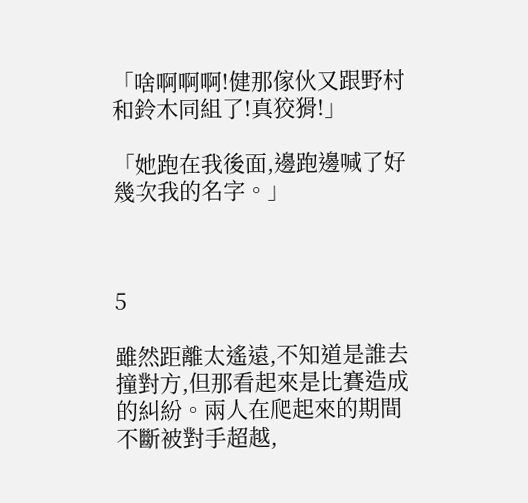「啥啊啊啊!健那傢伙又跟野村和鈴木同組了!真狡猾!」

「她跑在我後面,邊跑邊喊了好幾次我的名字。」



5

雖然距離太遙遠,不知道是誰去撞對方,但那看起來是比賽造成的糾紛。兩人在爬起來的期間不斷被對手超越,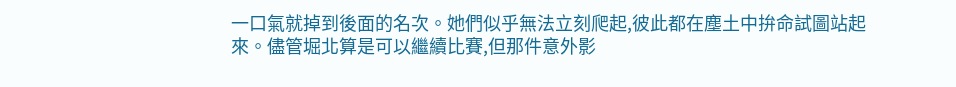一口氣就掉到後面的名次。她們似乎無法立刻爬起,彼此都在塵土中拚命試圖站起來。儘管堀北算是可以繼續比賽,但那件意外影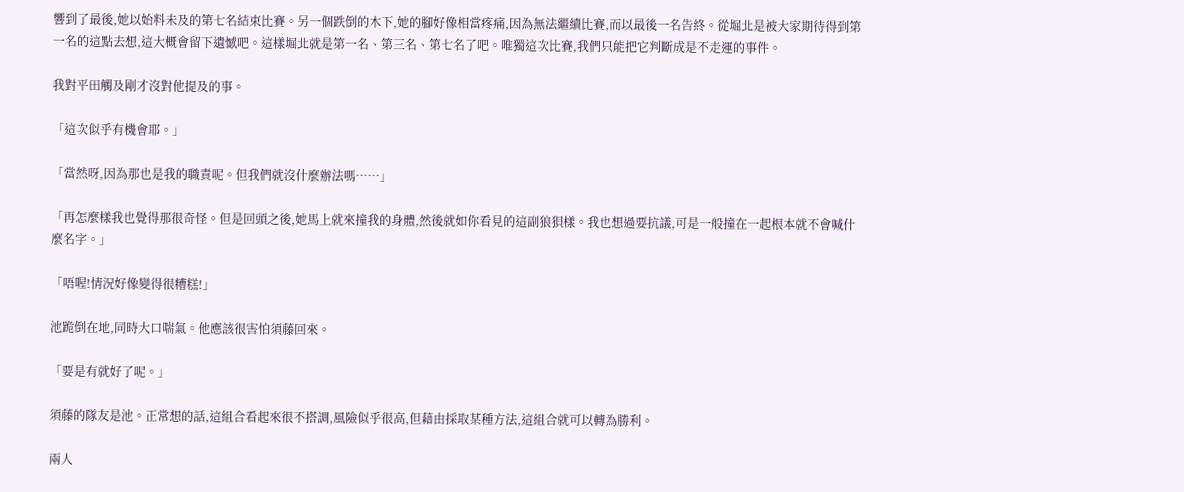響到了最後,她以始料未及的第七名結束比賽。另一個跌倒的木下,她的腳好像相當疼痛,因為無法繼續比賽,而以最後一名告終。從堀北是被大家期待得到第一名的這點去想,這大概會留下遺憾吧。這樣堀北就是第一名、第三名、第七名了吧。唯獨這次比賽,我們只能把它判斷成是不走運的事件。

我對平田觸及剛才沒對他提及的事。

「這次似乎有機會耶。」

「當然呀,因為那也是我的職責呢。但我們就沒什麼辦法嗎……」

「再怎麼樣我也覺得那很奇怪。但是回頭之後,她馬上就來撞我的身體,然後就如你看見的這副狼狽樣。我也想過要抗議,可是一般撞在一起根本就不會喊什麼名字。」

「唔喔!情況好像變得很糟糕!」

池跪倒在地,同時大口喘氣。他應該很害怕須藤回來。

「要是有就好了呢。」

須藤的隊友是池。正常想的話,這組合看起來很不搭調,風險似乎很高,但藉由採取某種方法,這組合就可以轉為勝利。

兩人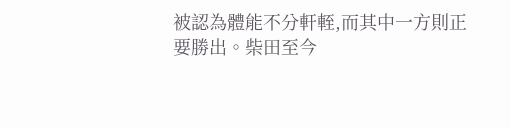被認為體能不分軒輊,而其中一方則正要勝出。柴田至今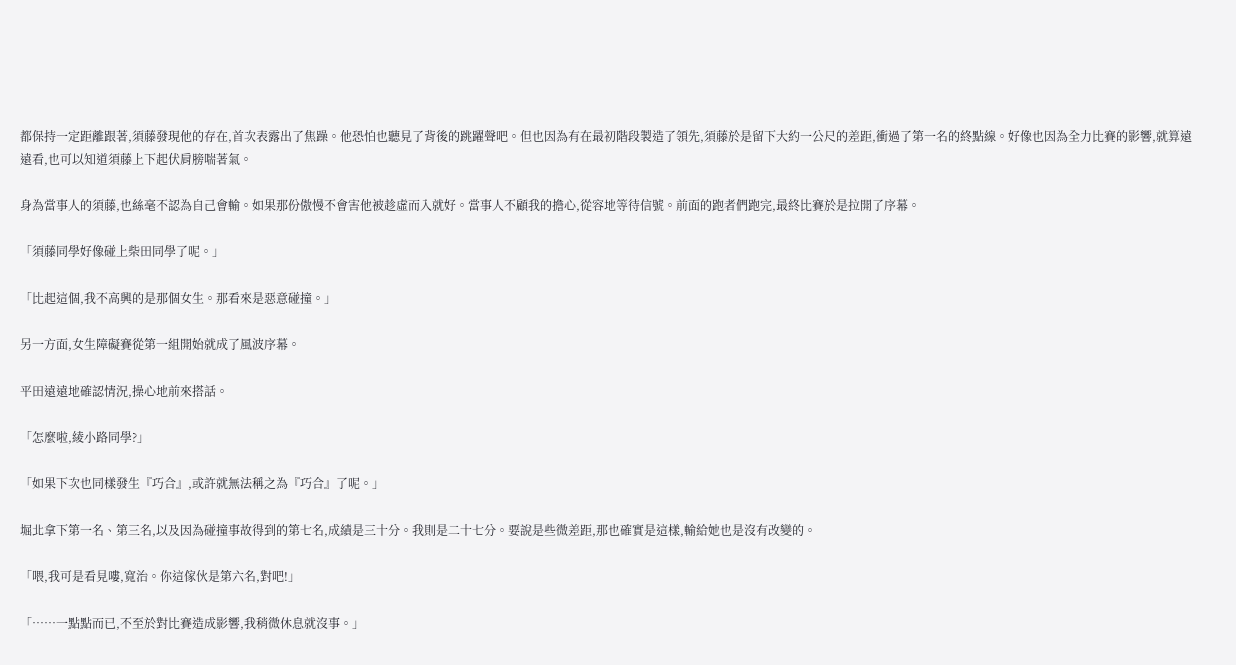都保持一定距離跟著,須藤發現他的存在,首次表露出了焦躁。他恐怕也聽見了背後的跳躍聲吧。但也因為有在最初階段製造了領先,須藤於是留下大約一公尺的差距,衝過了第一名的終點線。好像也因為全力比賽的影響,就算遠遠看,也可以知道須藤上下起伏肩膀喘著氣。

身為當事人的須藤,也絲毫不認為自己會輸。如果那份傲慢不會害他被趁虛而入就好。當事人不顧我的擔心,從容地等待信號。前面的跑者們跑完,最終比賽於是拉開了序幕。

「須藤同學好像碰上柴田同學了呢。」

「比起這個,我不高興的是那個女生。那看來是惡意碰撞。」

另一方面,女生障礙賽從第一組開始就成了風波序幕。

平田遠遠地確認情況,操心地前來搭話。

「怎麼啦,綾小路同學?」

「如果下次也同樣發生『巧合』,或許就無法稱之為『巧合』了呢。」

堀北拿下第一名、第三名,以及因為碰撞事故得到的第七名,成績是三十分。我則是二十七分。要說是些微差距,那也確實是這樣,輸給她也是沒有改變的。

「喂,我可是看見嘍,寬治。你這傢伙是第六名,對吧!」

「……一點點而已,不至於對比賽造成影響,我稍微休息就沒事。」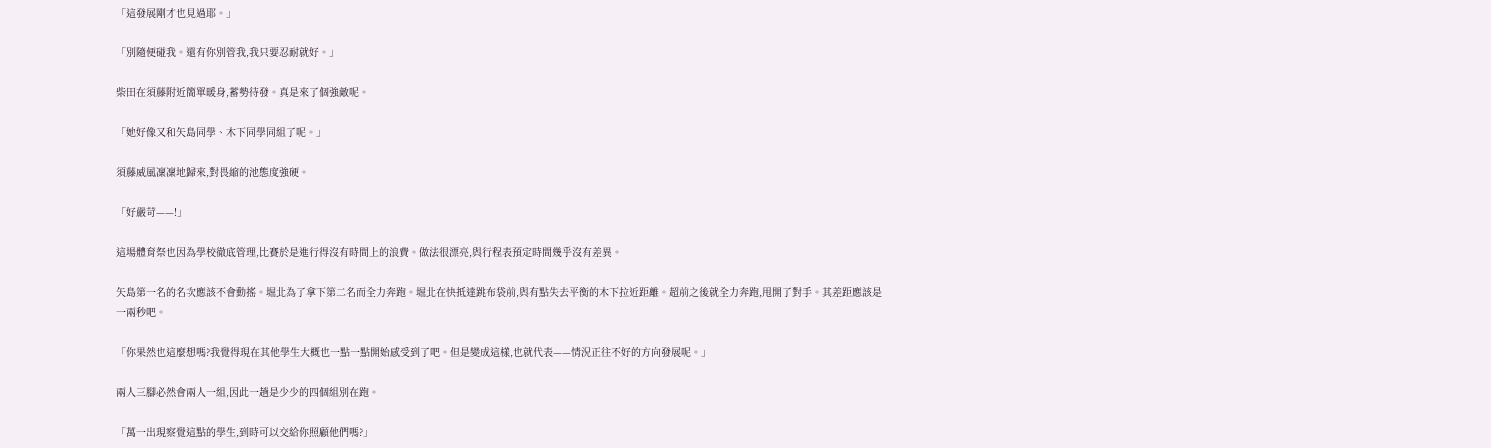「這發展剛才也見過耶。」

「別隨便碰我。還有你別管我,我只要忍耐就好。」

柴田在須藤附近簡單暖身,蓄勢待發。真是來了個強敵呢。

「她好像又和矢島同學、木下同學同組了呢。」

須藤威風凜凜地歸來,對畏縮的池態度強硬。

「好嚴苛——!」

這場體育祭也因為學校徹底管理,比賽於是進行得沒有時間上的浪費。做法很漂亮,與行程表預定時間幾乎沒有差異。

矢島第一名的名次應該不會動搖。堀北為了拿下第二名而全力奔跑。堀北在快抵達跳布袋前,與有點失去平衡的木下拉近距離。超前之後就全力奔跑,甩開了對手。其差距應該是一兩秒吧。

「你果然也這麼想嗎?我覺得現在其他學生大概也一點一點開始感受到了吧。但是變成這樣,也就代表——情況正往不好的方向發展呢。」

兩人三腳必然會兩人一組,因此一趟是少少的四個組別在跑。

「萬一出現察覺這點的學生,到時可以交給你照顧他們嗎?」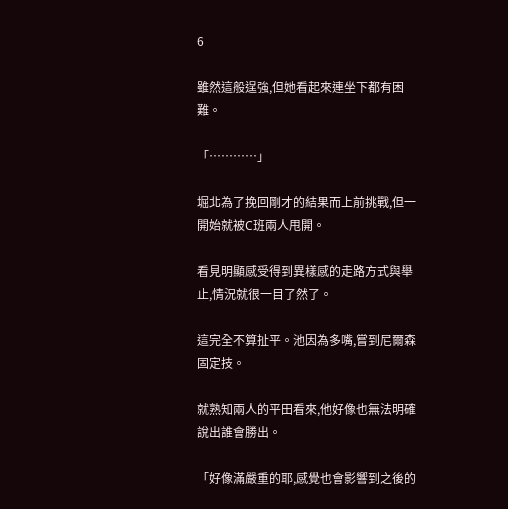6

雖然這般逞強,但她看起來連坐下都有困難。

「…………」

堀北為了挽回剛才的結果而上前挑戰,但一開始就被C班兩人甩開。

看見明顯感受得到異樣感的走路方式與舉止,情況就很一目了然了。

這完全不算扯平。池因為多嘴,嘗到尼爾森固定技。

就熟知兩人的平田看來,他好像也無法明確說出誰會勝出。

「好像滿嚴重的耶,感覺也會影響到之後的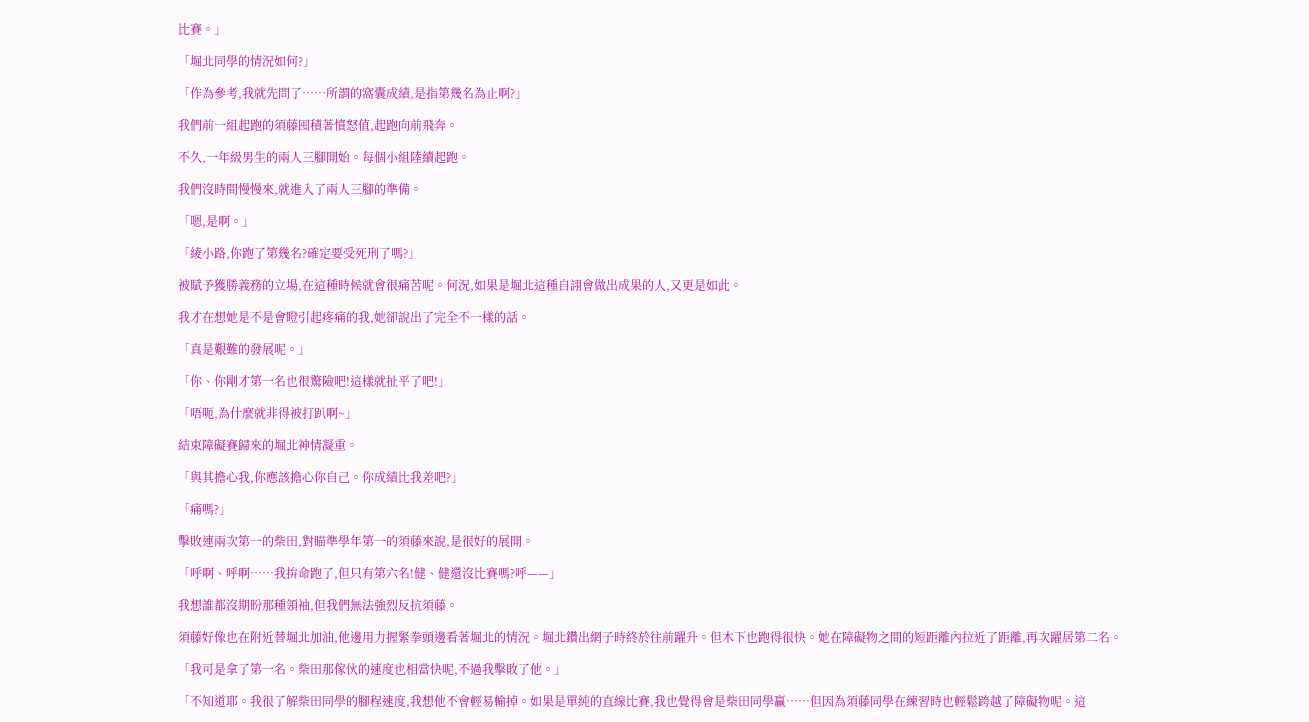比賽。」

「堀北同學的情況如何?」

「作為參考,我就先問了……所謂的窩囊成績,是指第幾名為止啊?」

我們前一組起跑的須藤囤積著憤怒值,起跑向前飛奔。

不久,一年級男生的兩人三腳開始。每個小組陸續起跑。

我們沒時間慢慢來,就進入了兩人三腳的準備。

「嗯,是啊。」

「綾小路,你跑了第幾名?確定要受死刑了嗎?」

被賦予獲勝義務的立場,在這種時候就會很痛苦呢。何況,如果是堀北這種自詡會做出成果的人,又更是如此。

我才在想她是不是會瞪引起疼痛的我,她卻說出了完全不一樣的話。

「真是艱難的發展呢。」

「你、你剛才第一名也很驚險吧!這樣就扯平了吧!」

「唔呃,為什麼就非得被打趴啊~」

結束障礙賽歸來的堀北神情凝重。

「與其擔心我,你應該擔心你自己。你成績比我差吧?」

「痛嗎?」

擊敗連兩次第一的柴田,對瞄準學年第一的須藤來說,是很好的展開。

「呼啊、呼啊……我拚命跑了,但只有第六名!健、健還沒比賽嗎?呼——」

我想誰都沒期盼那種領袖,但我們無法強烈反抗須藤。

須藤好像也在附近替堀北加油,他邊用力握緊拳頭邊看著堀北的情況。堀北鑽出網子時終於往前躍升。但木下也跑得很快。她在障礙物之間的短距離內拉近了距離,再次躍居第二名。

「我可是拿了第一名。柴田那傢伙的速度也相當快呢,不過我擊敗了他。」

「不知道耶。我很了解柴田同學的腳程速度,我想他不會輕易輸掉。如果是單純的直線比賽,我也覺得會是柴田同學贏……但因為須藤同學在練習時也輕鬆跨越了障礙物呢。這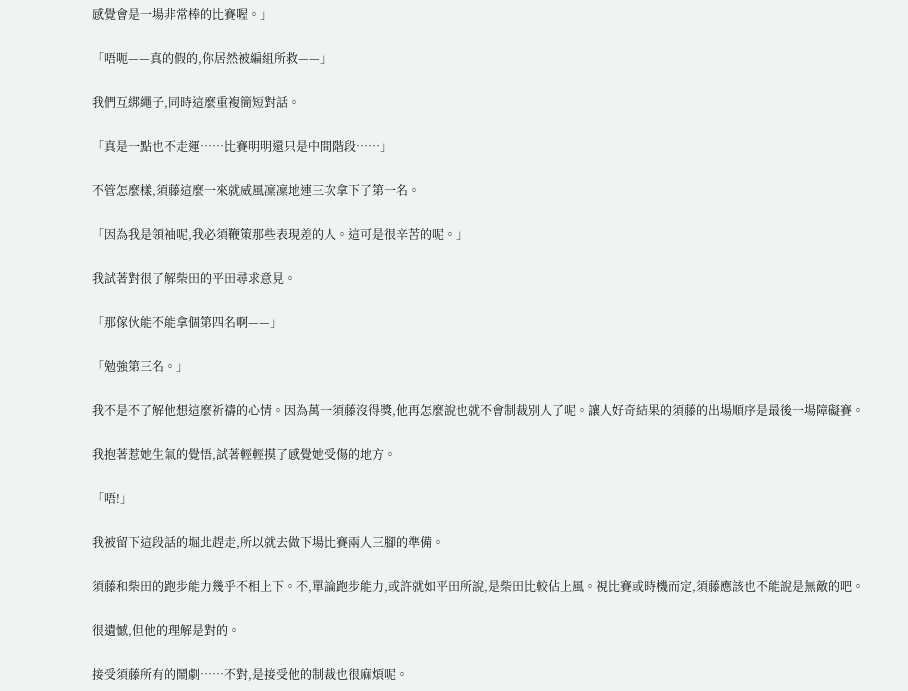感覺會是一場非常棒的比賽喔。」

「唔呃——真的假的,你居然被編組所救——」

我們互綁繩子,同時這麼重複簡短對話。

「真是一點也不走運……比賽明明還只是中間階段……」

不管怎麼樣,須藤這麼一來就威風凜凜地連三次拿下了第一名。

「因為我是領袖呢,我必須鞭策那些表現差的人。這可是很辛苦的呢。」

我試著對很了解柴田的平田尋求意見。

「那傢伙能不能拿個第四名啊——」

「勉強第三名。」

我不是不了解他想這麼祈禱的心情。因為萬一須藤沒得獎,他再怎麼說也就不會制裁別人了呢。讓人好奇結果的須藤的出場順序是最後一場障礙賽。

我抱著惹她生氣的覺悟,試著輕輕摸了感覺她受傷的地方。

「唔!」

我被留下這段話的堀北趕走,所以就去做下場比賽兩人三腳的準備。

須藤和柴田的跑步能力幾乎不相上下。不,單論跑步能力,或許就如平田所說,是柴田比較佔上風。視比賽或時機而定,須藤應該也不能說是無敵的吧。

很遺憾,但他的理解是對的。

接受須藤所有的鬧劇……不對,是接受他的制裁也很麻煩呢。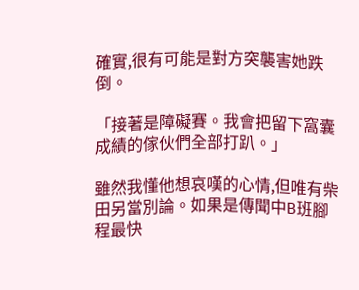確實,很有可能是對方突襲害她跌倒。

「接著是障礙賽。我會把留下窩囊成績的傢伙們全部打趴。」

雖然我懂他想哀嘆的心情,但唯有柴田另當別論。如果是傳聞中B班腳程最快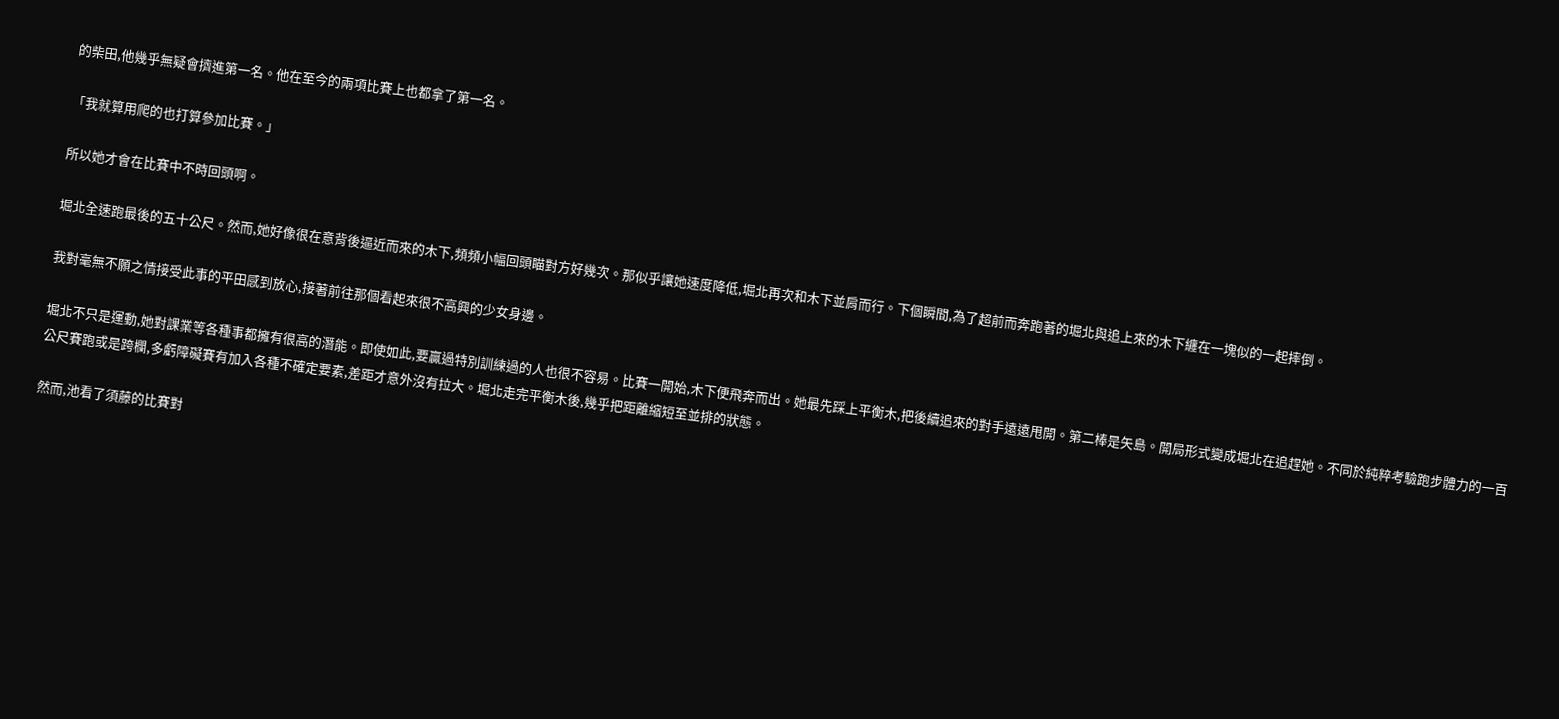的柴田,他幾乎無疑會擠進第一名。他在至今的兩項比賽上也都拿了第一名。

「我就算用爬的也打算參加比賽。」

所以她才會在比賽中不時回頭啊。

堀北全速跑最後的五十公尺。然而,她好像很在意背後逼近而來的木下,頻頻小幅回頭瞄對方好幾次。那似乎讓她速度降低,堀北再次和木下並肩而行。下個瞬間,為了超前而奔跑著的堀北與追上來的木下纏在一塊似的一起摔倒。

我對毫無不願之情接受此事的平田感到放心,接著前往那個看起來很不高興的少女身邊。

堀北不只是運動,她對課業等各種事都擁有很高的潛能。即使如此,要贏過特別訓練過的人也很不容易。比賽一開始,木下便飛奔而出。她最先踩上平衡木,把後續追來的對手遠遠甩開。第二棒是矢島。開局形式變成堀北在追趕她。不同於純粹考驗跑步體力的一百公尺賽跑或是跨欄,多虧障礙賽有加入各種不確定要素,差距才意外沒有拉大。堀北走完平衡木後,幾乎把距離縮短至並排的狀態。

然而,池看了須藤的比賽對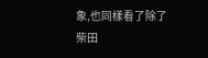象,也同樣看了除了柴田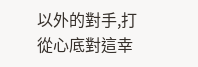以外的對手,打從心底對這幸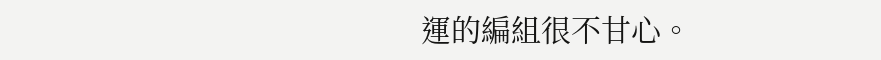運的編組很不甘心。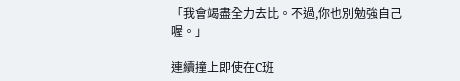「我會竭盡全力去比。不過,你也別勉強自己喔。」

連續撞上即使在C班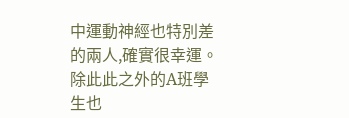中運動神經也特別差的兩人,確實很幸運。除此此之外的A班學生也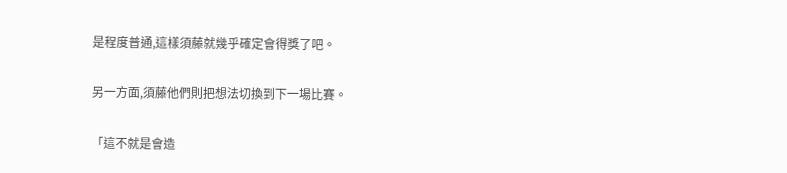是程度普通,這樣須藤就幾乎確定會得獎了吧。

另一方面,須藤他們則把想法切換到下一場比賽。

「這不就是會造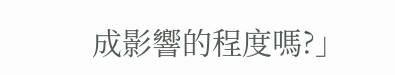成影響的程度嗎?」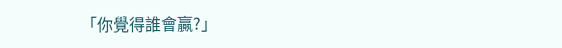「你覺得誰會贏?」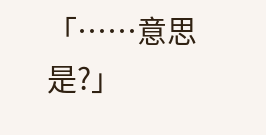「……意思是?」